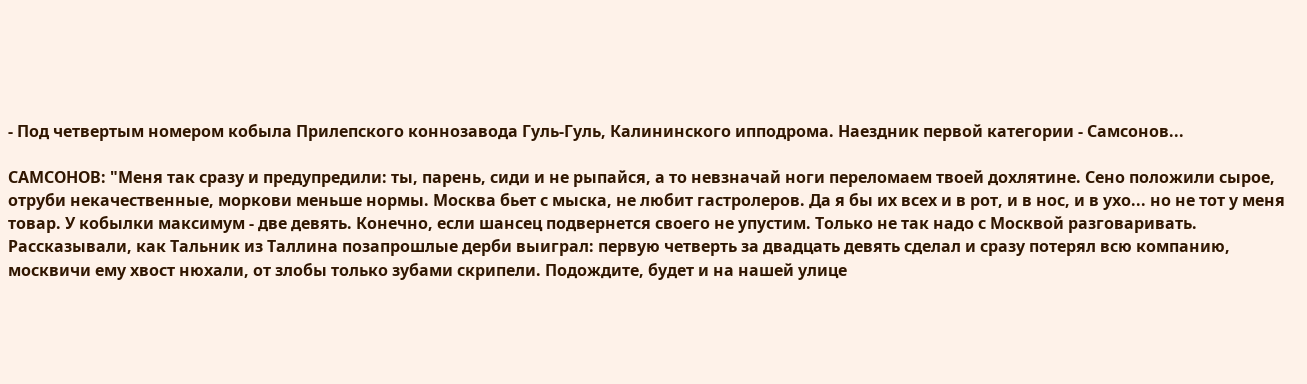- Под четвертым номером кобыла Прилепского коннозавода Гуль-Гуль, Калининского ипподрома. Наездник первой категории - Самсонов...

САМСОНОВ: "Меня так сразу и предупредили: ты, парень, сиди и не рыпайся, а то невзначай ноги переломаем твоей дохлятине. Сено положили сырое, отруби некачественные, моркови меньше нормы. Москва бьет с мыска, не любит гастролеров. Да я бы их всех и в рот, и в нос, и в ухо... но не тот у меня товар. У кобылки максимум - две девять. Конечно, если шансец подвернется своего не упустим. Только не так надо с Москвой разговаривать. Рассказывали, как Тальник из Таллина позапрошлые дерби выиграл: первую четверть за двадцать девять сделал и сразу потерял всю компанию, москвичи ему хвост нюхали, от злобы только зубами скрипели. Подождите, будет и на нашей улице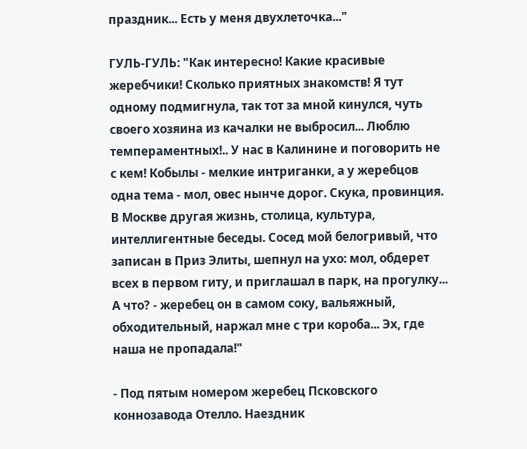праздник... Есть у меня двухлеточка..."

ГУЛЬ-ГУЛЬ: "Как интересно! Какие красивые жеребчики! Сколько приятных знакомств! Я тут одному подмигнула, так тот за мной кинулся, чуть своего хозяина из качалки не выбросил... Люблю темпераментных!.. У нас в Калинине и поговорить не с кем! Кобылы - мелкие интриганки, а у жеребцов одна тема - мол, овес нынче дорог. Скука, провинция. В Москве другая жизнь, столица, культура, интеллигентные беседы. Сосед мой белогривый, что записан в Приз Элиты, шепнул на ухо: мол, обдерет всех в первом гиту, и приглашал в парк, на прогулку... А что? - жеребец он в самом соку, вальяжный, обходительный, наржал мне с три короба... Эх, где наша не пропадала!"

- Под пятым номером жеребец Псковского коннозавода Отелло. Наездник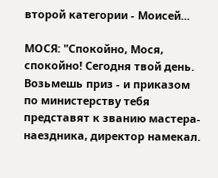второй категории - Моисей...

МОСЯ: "Спокойно, Мося, спокойно! Сегодня твой день. Возьмешь приз - и приказом по министерству тебя представят к званию мастера-наездника, директор намекал.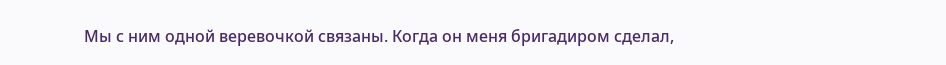Мы с ним одной веревочкой связаны. Когда он меня бригадиром сделал,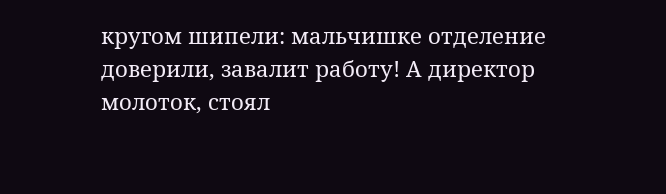кругом шипели: мальчишке отделение доверили, завалит работу! А директор молоток, стоял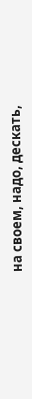на своем, надо, дескать,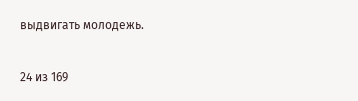выдвигать молодежь.



24 из 169